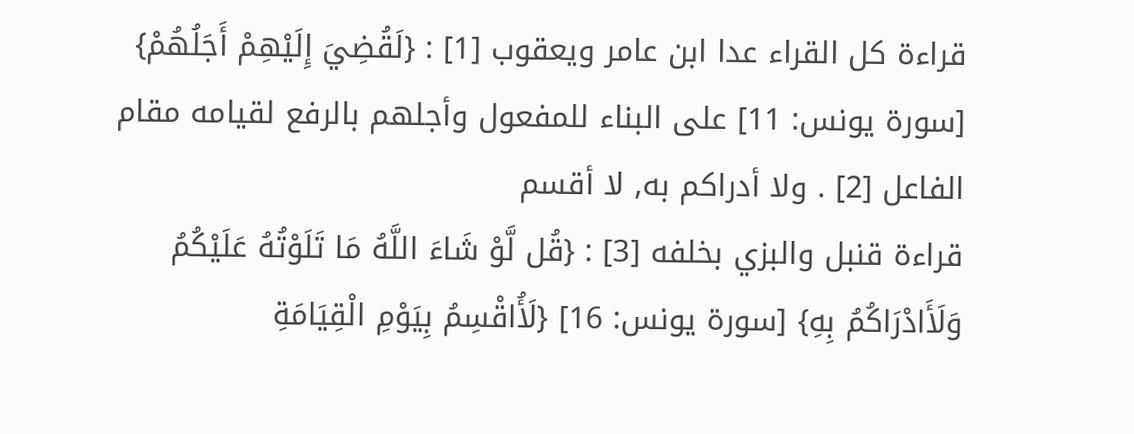قراءة كل القراء عدا ابن عامر ويعقوب [1] : {لَقُضِيَ إِلَيْهِمْ أَجَلُهُمْ} [سورة يونس: 11] على البناء للمفعول وأجلهم بالرفع لقيامه مقام الفاعل [2] . ولا أدراكم به, لا أقسم
قراءة قنبل والبزي بخلفه [3] : {قُل لَّوْ شَاءَ اللَّهُ مَا تَلَوْتُهُ عَلَيْكُمُ وَلَأَادْرَاكُمُ بِهِ} [سورة يونس: 16] {لَأُاقْسِمُ بِيَوْمِ الْقِيَامَةِ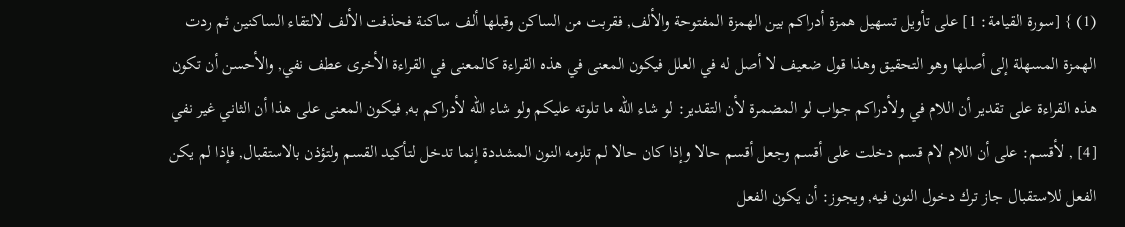(1) } [سورة القيامة: 1] على تأويل تسهيل همزة أدراكم بين الهمزة المفتوحة والألف, فقربت من الساكن وقبلها ألف ساكنة فحذفت الألف لالتقاء الساكنين ثم ردت الهمزة المسهلة إلى أصلها وهو التحقيق وهذا قول ضعيف لا أصل له في العلل فيكون المعنى في هذه القراءة كالمعنى في القراءة الأخرى عطف نفي, والأحسن أن تكون هذه القراءة على تقدير أن اللام في ولأدراكم جواب لو المضمرة لأن التقدير: لو شاء الله ما تلوته عليكم ولو شاء الله لأدراكم به, فيكون المعنى على هذا أن الثاني غير نفي [4] , لأقسم: على أن اللام لام قسم دخلت على أقسم وجعل أقسم حالا وإذا كان حالا لم تلزمه النون المشددة إنما تدخل لتأكيد القسم ولتؤذن بالاستقبال, فإذا لم يكن الفعل للاستقبال جاز ترك دخول النون فيه, ويجوز: أن يكون الفعل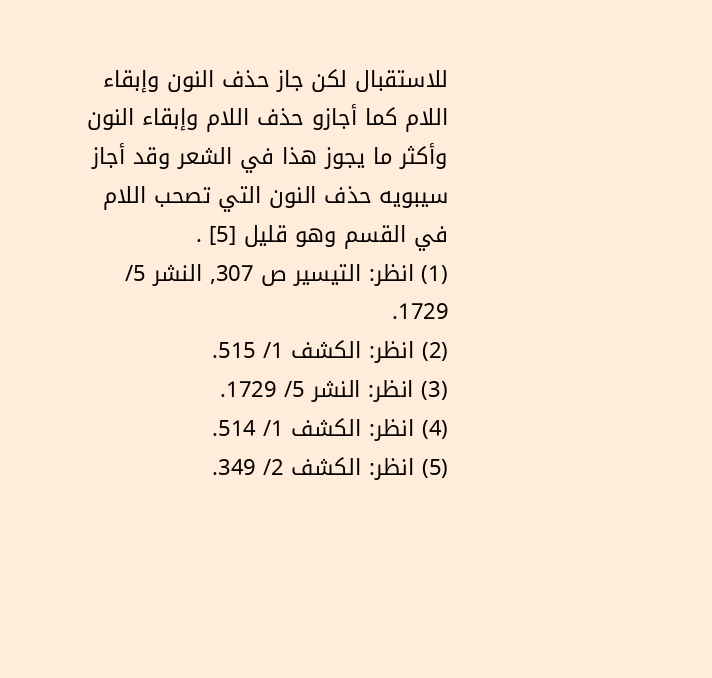للاستقبال لكن جاز حذف النون وإبقاء اللام كما أجازو حذف اللام وإبقاء النون وأكثر ما يجوز هذا في الشعر وقد أجاز سيبويه حذف النون التي تصحب اللام في القسم وهو قليل [5] .
(1) انظر: التيسير ص 307, النشر 5/ 1729.
(2) انظر: الكشف 1/ 515.
(3) انظر: النشر 5/ 1729.
(4) انظر: الكشف 1/ 514.
(5) انظر: الكشف 2/ 349.